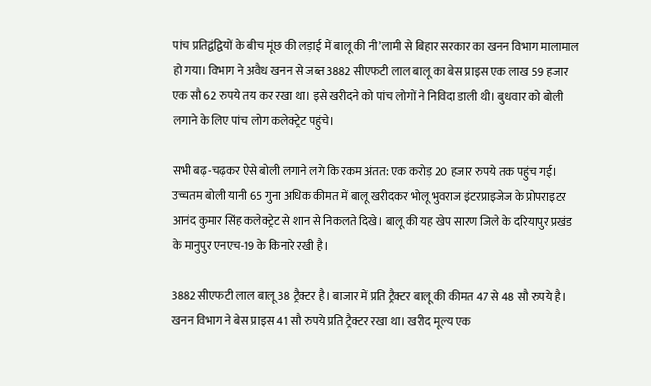पांच प्रतिद्वंद्वियों के बीच मूंछ की लड़ाई में बालू की नी’लामी से बिहार सरकार का खनन विभाग मालामाल हो गया। विभाग ने अवैध खनन से जब्त 3882 सीएफटी लाल बालू का बेस प्राइस एक लाख 59 हजार एक सौ 62 रुपये तय कर रखा था। इसे खरीदने को पांच लोगों ने निविदा डाली थी। बुधवार को बोली लगाने के लिए पांच लोग कलेक्ट्रेट पहुंचे।

सभी बढ़-चढ़कर ऐसे बोली लगाने लगे कि रकम अंतत: एक करोड़ 20 हजार रुपये तक पहुंच गई। उच्चतम बोली यानी 65 गुना अधिक कीमत में बालू खरीदकर भोलू भुवराज इंटरप्राइजेज के प्रोपराइटर आनंद कुमार सिंह कलेक्ट्रेट से शान से निकलते दिखे। बालू की यह खेप सारण जिले के दरियापुर प्रखंड के मानुपुर एनएच-19 के किनारे रखी है।

3882 सीएफटी लाल बालू 38 ट्रैक्टर है। बाजार में प्रति ट्रैक्टर बालू की कीमत 47 से 48 सौ रुपये है। खनन विभाग ने बेस प्राइस 41 सौ रुपये प्रति ट्रैक्टर रखा था। खरीद मूल्य एक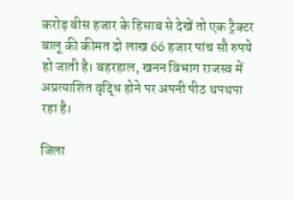करोड़ बीस हजार के हिसाब से देखें तो एक ट्रैक्टर बालू की कीमत दो लाख 66 हजार पांच सौ रुपये हो जाती है। बहरहाल, खनन विभाग राजस्व में अप्रत्याशित वृद्धि होने पर अपनी पीठ थपथपा रहा है।

जिला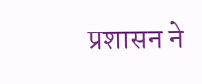प्रशासन ने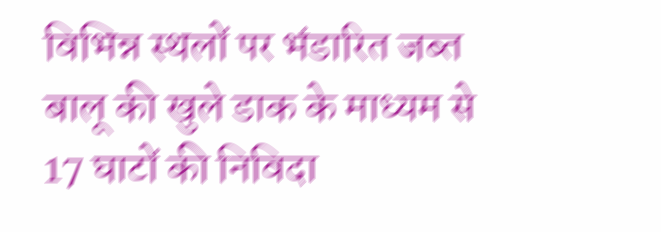विभिन्न स्थलों पर भंडारित जब्त बालू की खुले डाक के माध्यम से 17 घाटों की निविदा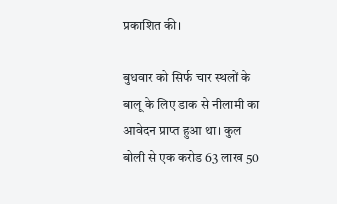प्रकाशित की।

बुधवार को सिर्फ चार स्थलों के बालू के लिए डाक से नीलामी का आवेदन प्राप्त हुआ था। कुल बोली से एक करोड 63 लाख 50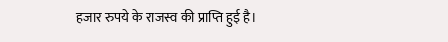हजार रुपये के राजस्व की प्राप्ति हुई है।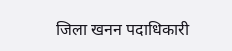जिला खनन पदाधिकारी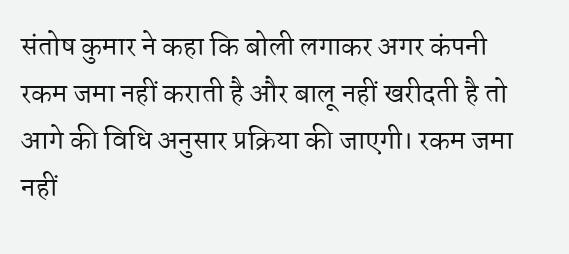संतोष कुमार ने कहा कि बोली लगाकर अगर कंपनी रकम जमा नहीं कराती है और बालू नहीं खरीदती है तो आगे की विधि अनुसार प्रक्रिया की जाएगी। रकम जमा नहीं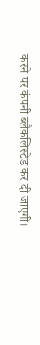करने पर कंपनी ब्लैकलिस्टेड कर दी जाएगी।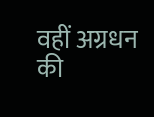वहीं अग्रधन की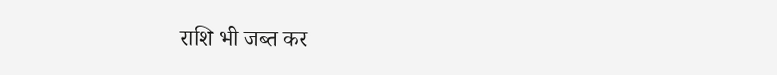राशि भी जब्त कर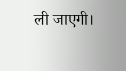ली जाएगी।